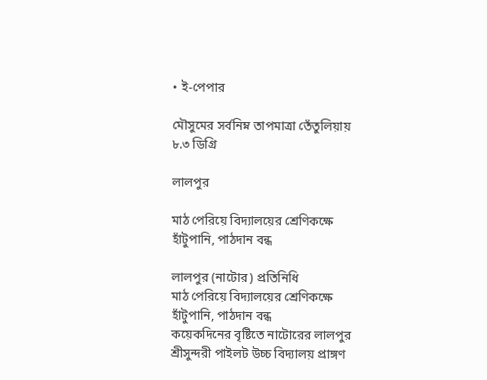• ই-পেপার

মৌসুমের সর্বনিম্ন তাপমাত্রা তেঁতুলিয়ায় ৮.৩ ডিগ্রি

লালপুর

মাঠ পেরিয়ে বিদ্যালয়ের শ্রেণিকক্ষে হাঁটুপানি, পাঠদান বন্ধ

লালপুর (নাটোর) প্রতিনিধি
মাঠ পেরিয়ে বিদ্যালয়ের শ্রেণিকক্ষে হাঁটুপানি, পাঠদান বন্ধ
কয়েকদিনের বৃষ্টিতে নাটোরের লালপুর শ্রীসুন্দরী পাইলট উচ্চ বিদ্যালয় প্রাঙ্গণ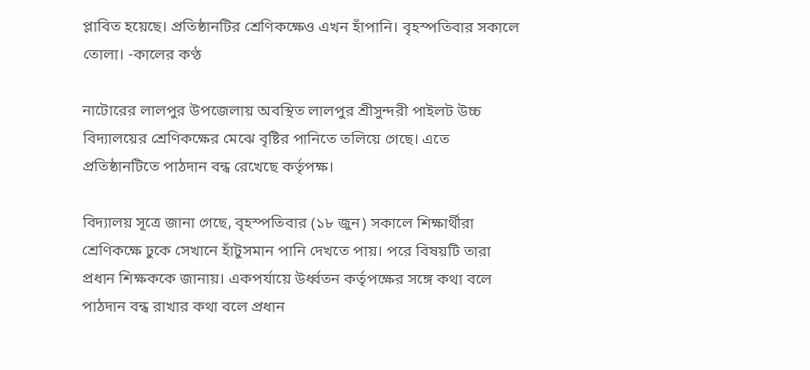প্লাবিত হয়েছে। প্রতিষ্ঠানটির শ্রেণিকক্ষেও এখন হাঁপানি। বৃহস্পতিবার সকালে তোলা। -কালের কণ্ঠ

নাটোরের লালপুর উপজেলায় অবস্থিত লালপুর শ্রীসুন্দরী পাইলট উচ্চ বিদ্যালয়ের শ্রেণিকক্ষের মেঝে বৃষ্টির পানিতে তলিয়ে গেছে। এতে প্রতিষ্ঠানটিতে পাঠদান বন্ধ রেখেছে কর্তৃপক্ষ।

বিদ্যালয় সূত্রে জানা গেছে, বৃহস্পতিবার (১৮ জুন) সকালে শিক্ষার্থীরা শ্রেণিকক্ষে ঢুকে সেখানে হাঁটুসমান পানি দেখতে পায়। পরে বিষয়টি তারা প্রধান শিক্ষককে জানায়। একপর্যায়ে উর্ধ্বতন কর্তৃপক্ষের সঙ্গে কথা বলে পাঠদান বন্ধ রাখার কথা বলে প্রধান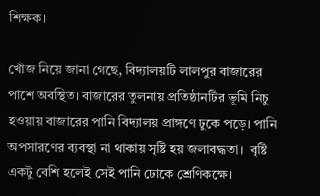শিক্ষক।

খোঁজ নিয়ে জানা গেছে, বিদ্যালয়টি লালপুর বাজারের পাশে অবস্থিত। বাজারের তুলনায় প্রতিষ্ঠানটির ভূমি নিচু হওয়ায় বাজারের পানি বিদ্যালয় প্রাঙ্গণে ঢুকে পড়ে। পানি অপসারণের ব্যবস্থা না থাকায় সৃষ্টি হয় জলাবদ্ধতা।  বৃষ্টি একটু বেশি হলেই সেই পানি ঢোকে শ্রেণিকক্ষে।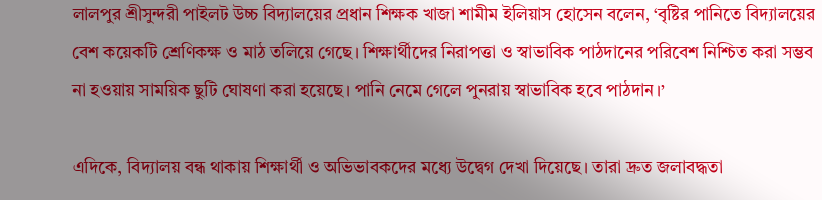লালপুর শ্রীসুন্দরী পাইলট উচ্চ বিদ্যালয়ের প্রধান শিক্ষক খাজা শামীম ইলিয়াস হোসেন বলেন, ‘বৃষ্টির পানিতে বিদ্যালয়ের বেশ কয়েকটি শ্রেণিকক্ষ ও মাঠ তলিয়ে গেছে। শিক্ষার্থীদের নিরাপত্তা ও স্বাভাবিক পাঠদানের পরিবেশ নিশ্চিত করা সম্ভব না হওয়ায় সাময়িক ছুটি ঘোষণা করা হয়েছে। পানি নেমে গেলে পুনরায় স্বাভাবিক হবে পাঠদান।’

এদিকে, বিদ্যালয় বন্ধ থাকায় শিক্ষার্থী ও অভিভাবকদের মধ্যে উদ্বেগ দেখা দিয়েছে। তারা দ্রুত জলাবদ্ধতা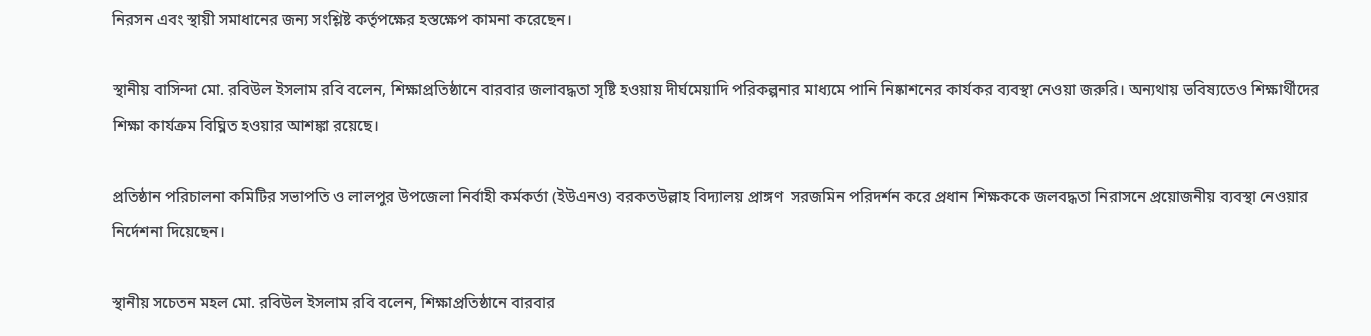নিরসন এবং স্থায়ী সমাধানের জন্য সংশ্লিষ্ট কর্তৃপক্ষের হস্তক্ষেপ কামনা করেছেন।

স্থানীয় বাসিন্দা মো. রবিউল ইসলাম রবি বলেন, শিক্ষাপ্রতিষ্ঠানে বারবার জলাবদ্ধতা সৃষ্টি হওয়ায় দীর্ঘমেয়াদি পরিকল্পনার মাধ্যমে পানি নিষ্কাশনের কার্যকর ব্যবস্থা নেওয়া জরুরি। অন্যথায় ভবিষ্যতেও শিক্ষার্থীদের শিক্ষা কার্যক্রম বিঘ্নিত হওয়ার আশঙ্কা রয়েছে।

প্রতিষ্ঠান পরিচালনা কমিটির সভাপতি ও লালপুর উপজেলা নির্বাহী কর্মকর্তা (ইউএনও) বরকতউল্লাহ বিদ্যালয় প্রাঙ্গণ  সরজমিন পরিদর্শন করে প্রধান শিক্ষককে জলবদ্ধতা নিরাসনে প্রয়োজনীয় ব্যবস্থা নেওয়ার নির্দেশনা দিয়েছেন।

স্থানীয় সচেতন মহল মো. রবিউল ইসলাম রবি বলেন, শিক্ষাপ্রতিষ্ঠানে বারবার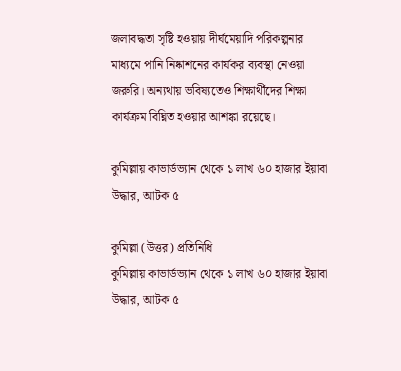জলাবদ্ধতা সৃষ্টি হওয়ায় দীর্ঘমেয়াদি পরিকল্পনার মাধ্যমে পানি নিষ্কাশনের কার্যকর ব্যবস্থা নেওয়া জরুরি। অন্যথায় ভবিষ্যতেও শিক্ষার্থীদের শিক্ষা কার্যক্রম বিঘ্নিত হওয়ার আশঙ্কা রয়েছে।

কুমিল্লায় কাভার্ডভ্যান থেকে ১ লাখ ৬০ হাজার ইয়াবা উদ্ধার, আটক ৫

কুমিল্লা (উত্তর) প্রতিনিধি
কুমিল্লায় কাভার্ডভ্যান থেকে ১ লাখ ৬০ হাজার ইয়াবা উদ্ধার, আটক ৫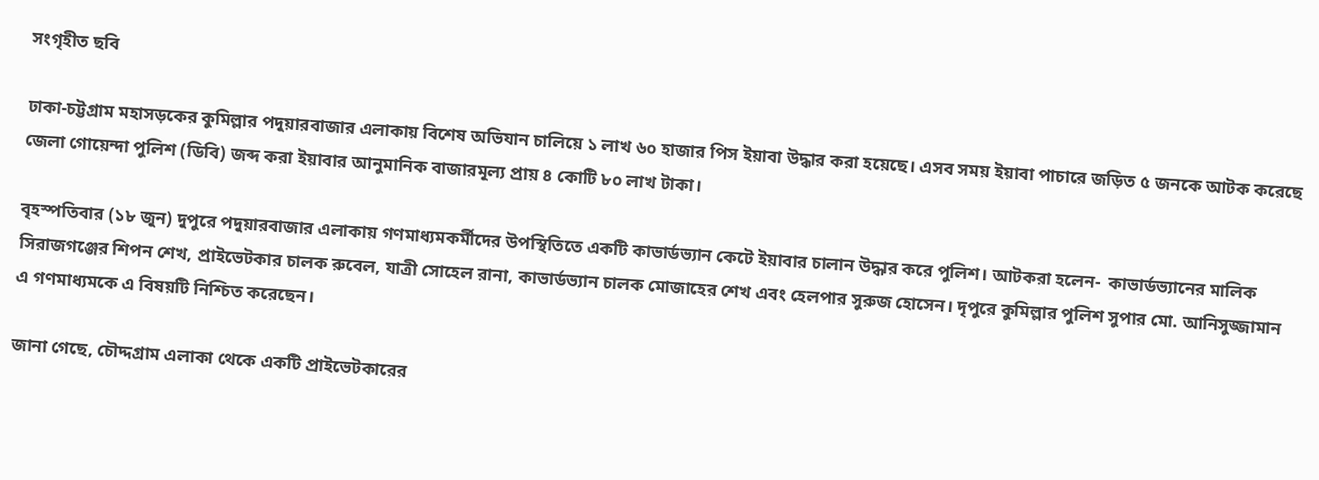সংগৃহীত ছবি

ঢাকা-চট্টগ্রাম মহাসড়কের কুমিল্লার পদুয়ারবাজার এলাকায় বিশেষ অভিযান চালিয়ে ১ লাখ ৬০ হাজার পিস ইয়াবা উদ্ধার করা হয়েছে। এসব সময় ইয়াবা পাচারে জড়িত ৫ জনকে আটক করেছে জেলা গোয়েন্দা পুলিশ (ডিবি) জব্দ করা ইয়াবার আনুমানিক বাজারমূল্য প্রায় ৪ কোটি ৮০ লাখ টাকা।

বৃহস্পতিবার (১৮ জুন) দুপুরে পদুয়ারবাজার এলাকায় গণমাধ্যমকর্মীদের উপস্থিতিতে একটি কাভার্ডভ্যান কেটে ইয়াবার চালান উদ্ধার করে পুলিশ। আটকরা হলেন-  কাভার্ডভ্যানের মালিক সিরাজগঞ্জের শিপন শেখ, প্রাইভেটকার চালক রুবেল, যাত্রী সোহেল রানা, কাভার্ডভ্যান চালক মোজাহের শেখ এবং হেলপার সুরুজ হোসেন। দৃপুরে কুমিল্লার পুলিশ সুপার মো. আনিসুজ্জামান এ গণমাধ্যমকে এ বিষয়টি নিশ্চিত করেছেন।

জানা গেছে, চৌদ্দগ্রাম এলাকা থেকে একটি প্রাইভেটকারের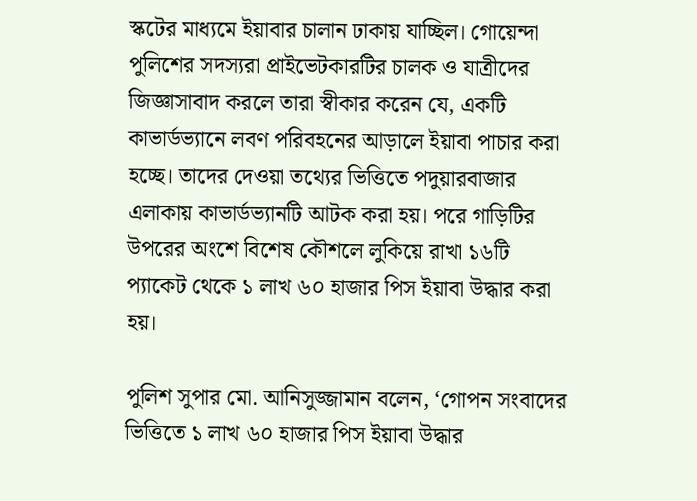স্কটের মাধ্যমে ইয়াবার চালান ঢাকায় যাচ্ছিল। গোয়েন্দা পুলিশের সদস্যরা প্রাইভেটকারটির চালক ও যাত্রীদের জিজ্ঞাসাবাদ করলে তারা স্বীকার করেন যে, একটি কাভার্ডভ্যানে লবণ পরিবহনের আড়ালে ইয়াবা পাচার করা হচ্ছে। তাদের দেওয়া তথ্যের ভিত্তিতে পদুয়ারবাজার এলাকায় কাভার্ডভ্যানটি আটক করা হয়। পরে গাড়িটির উপরের অংশে বিশেষ কৌশলে লুকিয়ে রাখা ১৬টি প্যাকেট থেকে ১ লাখ ৬০ হাজার পিস ইয়াবা উদ্ধার করা হয়।

পুলিশ সুপার মো. আনিসুজ্জামান বলেন, ‘গোপন সংবাদের ভিত্তিতে ১ লাখ ৬০ হাজার পিস ইয়াবা উদ্ধার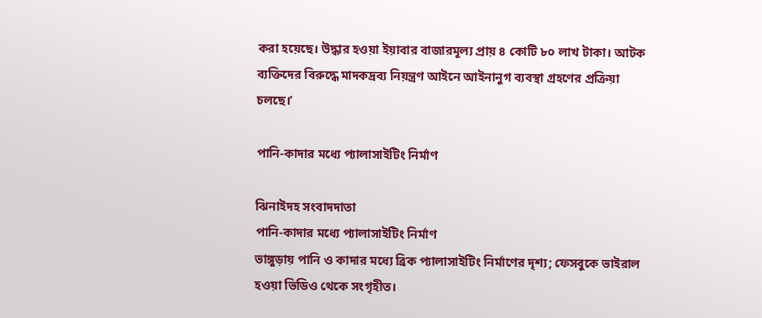করা হয়েছে। উদ্ধার হওয়া ইয়াবার বাজারমূল্য প্রায় ৪ কোটি ৮০ লাখ টাকা। আটক ব্যক্তিদের বিরুদ্ধে মাদকদ্রব্য নিয়ন্ত্রণ আইনে আইনানুগ ব্যবস্থা গ্রহণের প্রক্রিয়া চলছে।’

পানি-কাদার মধ্যে প্যালাসাইটিং নির্মাণ

ঝিনাইদহ সংবাদদাতা
পানি-কাদার মধ্যে প্যালাসাইটিং নির্মাণ
ভাঙ্গুড়ায় পানি ও কাদার মধ্যে ব্রিক প্যালাসাইটিং নির্মাণের দৃশ্য; ফেসবুকে ভাইরাল হওয়া ভিডিও থেকে সংগৃহীত।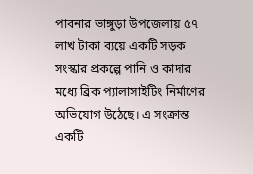পাবনার ভাঙ্গুড়া উপজেলায় ৫৭ লাখ টাকা ব্যয়ে একটি সড়ক সংস্কার প্রকল্পে পানি ও কাদার মধ্যে ব্রিক প্যালাসাইটিং নির্মাণের অভিযোগ উঠেছে। এ সংক্রান্ত একটি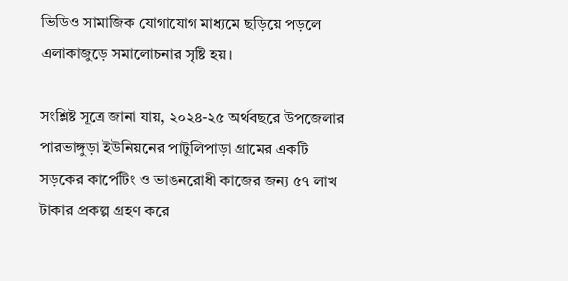ভিডিও সামাজিক যোগাযোগ মাধ্যমে ছড়িয়ে পড়লে এলাকাজুড়ে সমালোচনার সৃষ্টি হয়।

সংশ্লিষ্ট সূত্রে জানা যায়, ২০২৪-২৫ অর্থবছরে উপজেলার পারভাঙ্গুড়া ইউনিয়নের পাটুলিপাড়া গ্রামের একটি সড়কের কার্পেটিং ও ভাঙনরোধী কাজের জন্য ৫৭ লাখ টাকার প্রকল্প গ্রহণ করে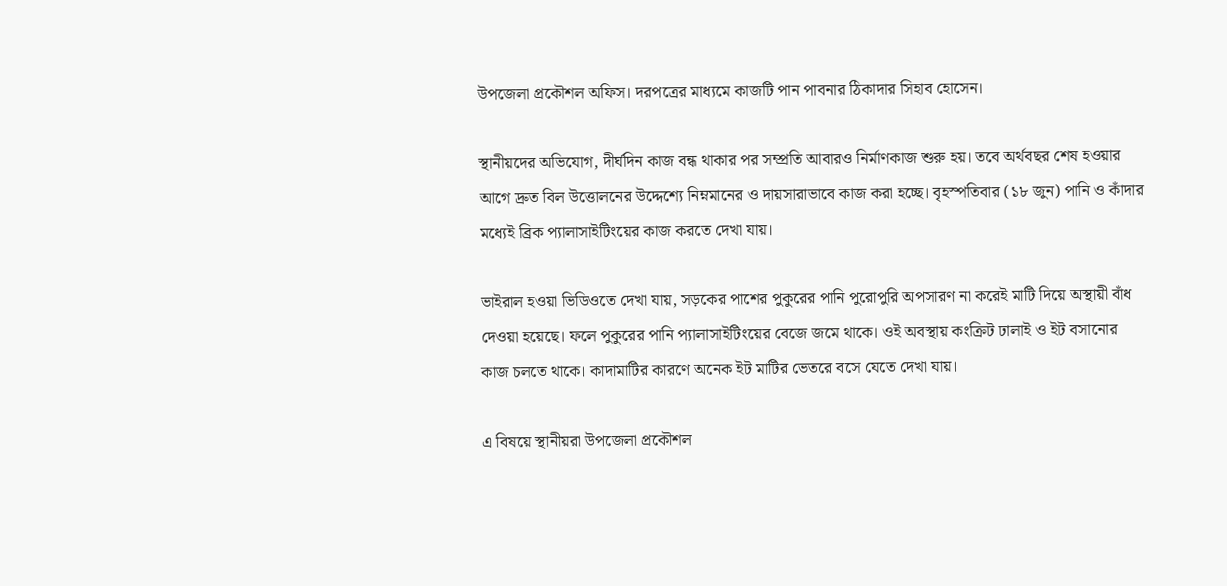উপজেলা প্রকৌশল অফিস। দরপত্রের মাধ্যমে কাজটি পান পাবনার ঠিকাদার সিহাব হোসেন।

স্থানীয়দের অভিযোগ, দীর্ঘদিন কাজ বন্ধ থাকার পর সম্প্রতি আবারও নির্মাণকাজ শুরু হয়। তবে অর্থবছর শেষ হওয়ার আগে দ্রুত বিল উত্তোলনের উদ্দেশ্যে নিম্নমানের ও দায়সারাভাবে কাজ করা হচ্ছে। বৃহস্পতিবার (১৮ জুন) পানি ও কাঁদার মধ্যেই ব্রিক প্যালাসাইটিংয়ের কাজ করতে দেখা যায়।

ভাইরাল হওয়া ভিডিওতে দেখা যায়, সড়কের পাশের পুকুরের পানি পুরোপুরি অপসারণ না করেই মাটি দিয়ে অস্থায়ী বাঁধ দেওয়া হয়েছে। ফলে পুকুরের পানি প্যালাসাইটিংয়ের বেজে জমে থাকে। ওই অবস্থায় কংক্রিট ঢালাই ও ইট বসানোর কাজ চলতে থাকে। কাদামাটির কারণে অনেক ইট মাটির ভেতরে বসে যেতে দেখা যায়।

এ বিষয়ে স্থানীয়রা উপজেলা প্রকৌশল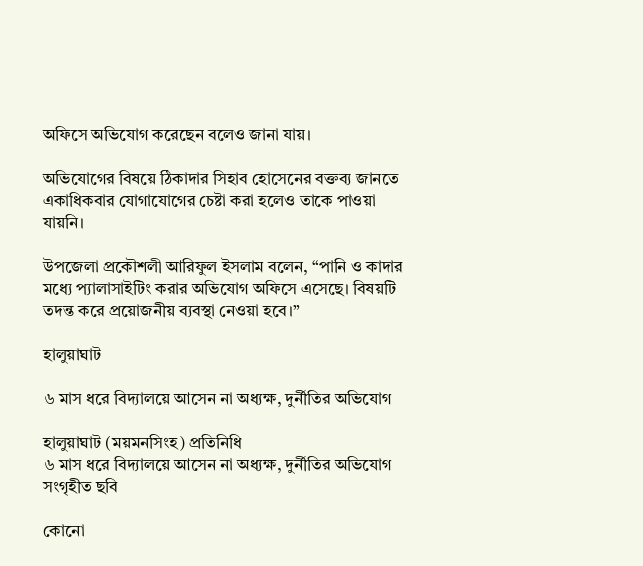অফিসে অভিযোগ করেছেন বলেও জানা যায়।

অভিযোগের বিষয়ে ঠিকাদার সিহাব হোসেনের বক্তব্য জানতে একাধিকবার যোগাযোগের চেষ্টা করা হলেও তাকে পাওয়া যায়নি।

উপজেলা প্রকৌশলী আরিফুল ইসলাম বলেন, “পানি ও কাদার মধ্যে প্যালাসাইটিং করার অভিযোগ অফিসে এসেছে। বিষয়টি তদন্ত করে প্রয়োজনীয় ব্যবস্থা নেওয়া হবে।”

হালুয়াঘাট

৬ মাস ধরে বিদ্যালয়ে আসেন না অধ্যক্ষ, দুর্নীতির অভিযোগ

হালুয়াঘাট (ময়মনসিংহ) প্রতিনিধি
৬ মাস ধরে বিদ্যালয়ে আসেন না অধ্যক্ষ, দুর্নীতির অভিযোগ
সংগৃহীত ছবি

কোনো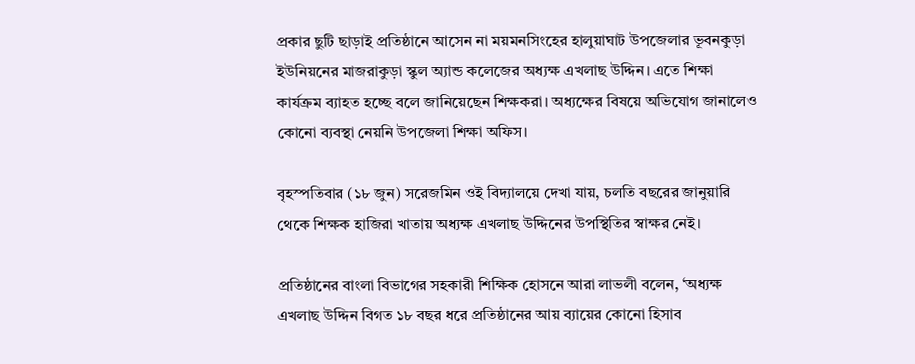প্রকার ছুটি ছাড়াই প্রতিষ্ঠানে আসেন না ময়মনসিংহের হালুয়াঘাট উপজেলার ভূবনকুড়া ইউনিয়নের মাজরাকুড়া স্কুল অ্যান্ড কলেজের অধ্যক্ষ এখলাছ উদ্দিন। এতে শিক্ষা কার্যক্রম ব্যাহত হচ্ছে বলে জানিয়েছেন শিক্ষকরা। অধ্যক্ষের বিষয়ে অভিযোগ জানালেও কোনো ব্যবস্থা নেয়নি উপজেলা শিক্ষা অফিস।

বৃহস্পতিবার (১৮ জুন) সরেজমিন ওই বিদ্যালয়ে দেখা যায়, চলতি বছরের জানুয়ারি থেকে শিক্ষক হাজিরা খাতায় অধ্যক্ষ এখলাছ উদ্দিনের উপস্থিতির স্বাক্ষর নেই।

প্রতিষ্ঠানের বাংলা বিভাগের সহকারী শিক্ষিক হোসনে আরা লাভলী বলেন, ‘অধ্যক্ষ এখলাছ উদ্দিন বিগত ১৮ বছর ধরে প্রতিষ্ঠানের আয় ব্যায়ের কোনো হিসাব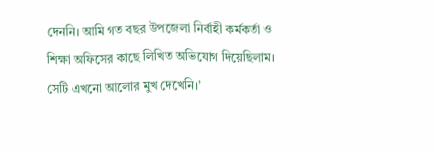দেননি। আমি গত বছর উপজেলা নির্বাহী কর্মকর্তা ও শিক্ষা অফিসের কাছে লিখিত অভিযোগ দিয়েছিলাম। সেটি এখনো আলোর মুখ দেখেনি।’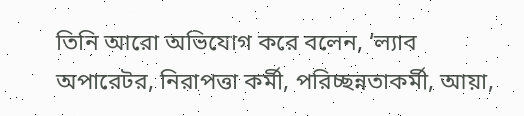তিনি আরো অভিযোগ করে বলেন, ‘ল্যাব অপারেটর, নিরাপত্তা কর্মী, পরিচ্ছন্নতাকর্মী, আয়া,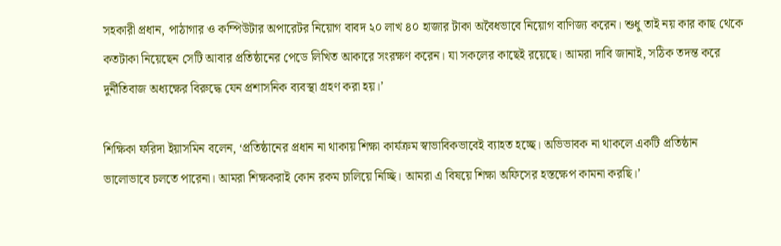সহকারী প্রধান, পাঠাগার ও কম্পিউটার অপারেটর নিয়োগ বাবদ ২০ লাখ ৪০ হাজার টাকা অবৈধভাবে নিয়োগ বাণিজ্য করেন। শুধু তাই নয় কার কাছ থেকে কতটাকা নিয়েছেন সেটি আবার প্রতিষ্ঠানের পেডে লিখিত আকারে সংরক্ষণ করেন। যা সকলের কাছেই রয়েছে। আমরা দাবি জানাই, সঠিক তদন্ত করে দুর্নীতিবাজ অধ্যক্ষের বিরুদ্ধে যেন প্রশাসনিক ব্যবস্থা গ্রহণ করা হয়।’

শিক্ষিকা ফরিদা ইয়াসমিন বলেন, ‘প্রতিষ্ঠানের প্রধান না থাকায় শিক্ষা কার্যক্রম স্বাভাবিকভাবেই ব্যাহত হচ্ছে। অভিভাবক না থাকলে একটি প্রতিষ্ঠান ভালোভাবে চলতে পারেনা। আমরা শিক্ষকরাই কোন রকম চালিয়ে নিচ্ছি। আমরা এ বিষয়ে শিক্ষা অফিসের হস্তক্ষেপ কামনা করছি।’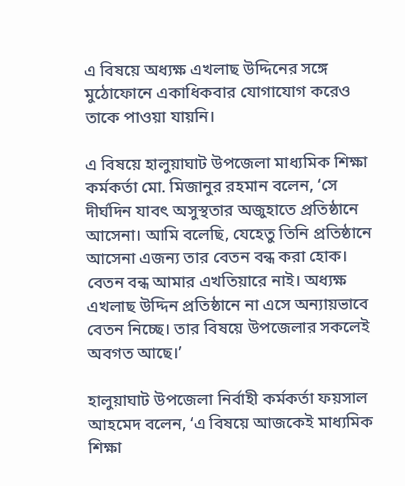এ বিষয়ে অধ্যক্ষ এখলাছ উদ্দিনের সঙ্গে মুঠোফোনে একাধিকবার যোগাযোগ করেও তাকে পাওয়া যায়নি।

এ বিষয়ে হালুয়াঘাট উপজেলা মাধ্যমিক শিক্ষা কর্মকর্তা মো. মিজানুর রহমান বলেন, ‘সে দীর্ঘদিন যাবৎ অসুস্থতার অজুহাতে প্রতিষ্ঠানে আসেনা। আমি বলেছি, যেহেতু তিনি প্রতিষ্ঠানে আসেনা এজন্য তার বেতন বন্ধ করা হোক। বেতন বন্ধ আমার এখতিয়ারে নাই। অধ্যক্ষ এখলাছ উদ্দিন প্রতিষ্ঠানে না এসে অন্যায়ভাবে বেতন নিচ্ছে। তার বিষয়ে উপজেলার সকলেই অবগত আছে।’

হালুয়াঘাট উপজেলা নির্বাহী কর্মকর্তা ফয়সাল আহমেদ বলেন, ‘এ বিষয়ে আজকেই মাধ্যমিক শিক্ষা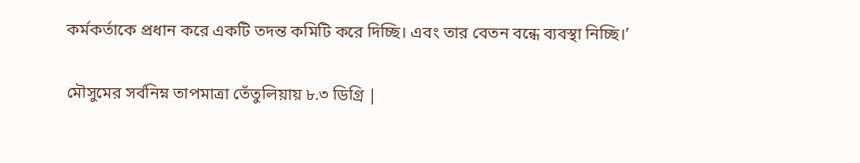কর্মকর্তাকে প্রধান করে একটি তদন্ত কমিটি করে দিচ্ছি। এবং তার বেতন বন্ধে ব্যবস্থা নিচ্ছি।’

মৌসুমের সর্বনিম্ন তাপমাত্রা তেঁতুলিয়ায় ৮.৩ ডিগ্রি |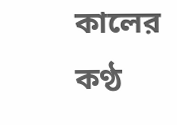কালের কণ্ঠ